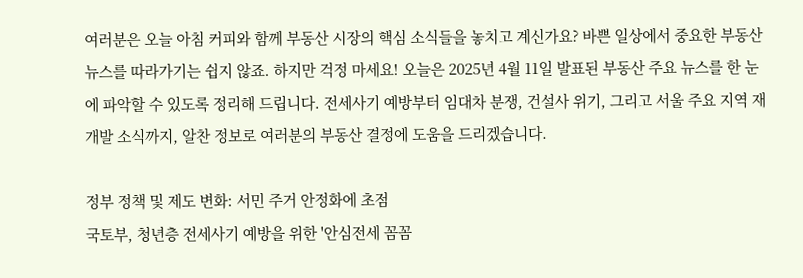여러분은 오늘 아침 커피와 함께 부동산 시장의 핵심 소식들을 놓치고 계신가요? 바쁜 일상에서 중요한 부동산 뉴스를 따라가기는 쉽지 않죠. 하지만 걱정 마세요! 오늘은 2025년 4월 11일 발표된 부동산 주요 뉴스를 한 눈에 파악할 수 있도록 정리해 드립니다. 전세사기 예방부터 임대차 분쟁, 건설사 위기, 그리고 서울 주요 지역 재개발 소식까지, 알찬 정보로 여러분의 부동산 결정에 도움을 드리겠습니다.

정부 정책 및 제도 변화: 서민 주거 안정화에 초점
국토부, 청년층 전세사기 예방을 위한 '안심전세 꼼꼼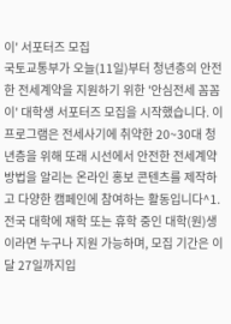이' 서포터즈 모집
국토교통부가 오늘(11일)부터 청년층의 안전한 전세계약을 지원하기 위한 '안심전세 꼼꼼이' 대학생 서포터즈 모집을 시작했습니다. 이 프로그램은 전세사기에 취약한 20~30대 청년층을 위해 또래 시선에서 안전한 전세계약 방법을 알리는 온라인 홍보 콘텐츠를 제작하고 다양한 캠페인에 참여하는 활동입니다^1.
전국 대학에 재학 또는 휴학 중인 대학(원)생이라면 누구나 지원 가능하며, 모집 기간은 이달 27일까지입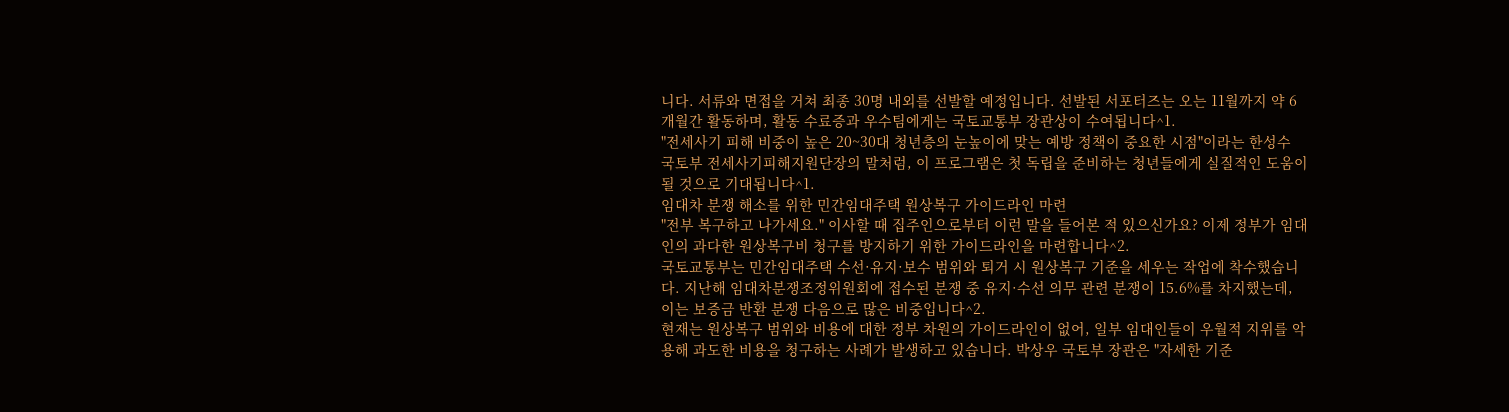니다. 서류와 면접을 거쳐 최종 30명 내외를 선발할 예정입니다. 선발된 서포터즈는 오는 11월까지 약 6개월간 활동하며, 활동 수료증과 우수팀에게는 국토교통부 장관상이 수여됩니다^1.
"전세사기 피해 비중이 높은 20~30대 청년층의 눈높이에 맞는 예방 정책이 중요한 시점"이라는 한성수 국토부 전세사기피해지원단장의 말처럼, 이 프로그램은 첫 독립을 준비하는 청년들에게 실질적인 도움이 될 것으로 기대됩니다^1.
임대차 분쟁 해소를 위한 민간임대주택 원상복구 가이드라인 마련
"전부 복구하고 나가세요." 이사할 때 집주인으로부터 이런 말을 들어본 적 있으신가요? 이제 정부가 임대인의 과다한 원상복구비 청구를 방지하기 위한 가이드라인을 마련합니다^2.
국토교통부는 민간임대주택 수선·유지·보수 범위와 퇴거 시 원상복구 기준을 세우는 작업에 착수했습니다. 지난해 임대차분쟁조정위원회에 접수된 분쟁 중 유지·수선 의무 관련 분쟁이 15.6%를 차지했는데, 이는 보증금 반환 분쟁 다음으로 많은 비중입니다^2.
현재는 원상복구 범위와 비용에 대한 정부 차원의 가이드라인이 없어, 일부 임대인들이 우월적 지위를 악용해 과도한 비용을 청구하는 사례가 발생하고 있습니다. 박상우 국토부 장관은 "자세한 기준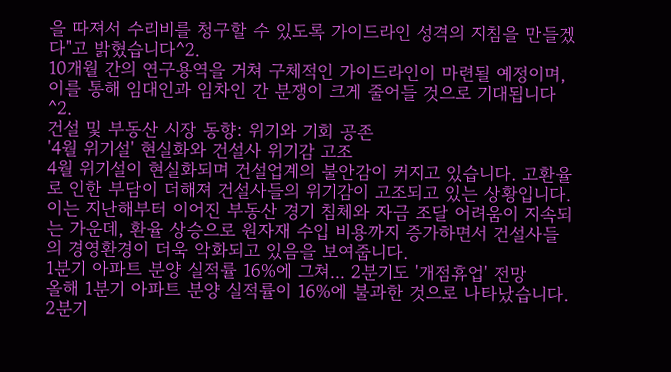을 따져서 수리비를 청구할 수 있도록 가이드라인 성격의 지침을 만들겠다"고 밝혔습니다^2.
10개월 간의 연구용역을 거쳐 구체적인 가이드라인이 마련될 예정이며, 이를 통해 임대인과 임차인 간 분쟁이 크게 줄어들 것으로 기대됩니다^2.
건설 및 부동산 시장 동향: 위기와 기회 공존
'4월 위기설' 현실화와 건설사 위기감 고조
4월 위기설이 현실화되며 건설업계의 불안감이 커지고 있습니다. 고환율로 인한 부담이 더해져 건설사들의 위기감이 고조되고 있는 상황입니다. 이는 지난해부터 이어진 부동산 경기 침체와 자금 조달 어려움이 지속되는 가운데, 환율 상승으로 원자재 수입 비용까지 증가하면서 건설사들의 경영환경이 더욱 악화되고 있음을 보여줍니다.
1분기 아파트 분양 실적률 16%에 그쳐... 2분기도 '개점휴업' 전망
올해 1분기 아파트 분양 실적률이 16%에 불과한 것으로 나타났습니다. 2분기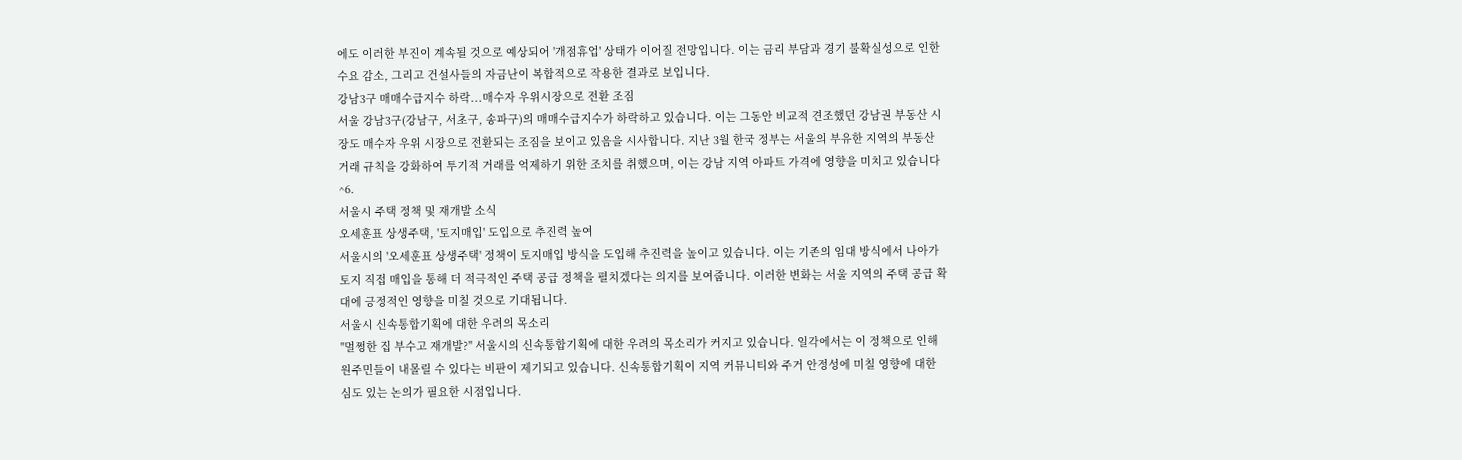에도 이러한 부진이 계속될 것으로 예상되어 '개점휴업' 상태가 이어질 전망입니다. 이는 금리 부담과 경기 불확실성으로 인한 수요 감소, 그리고 건설사들의 자금난이 복합적으로 작용한 결과로 보입니다.
강남3구 매매수급지수 하락...매수자 우위시장으로 전환 조짐
서울 강남3구(강남구, 서초구, 송파구)의 매매수급지수가 하락하고 있습니다. 이는 그동안 비교적 견조했던 강남권 부동산 시장도 매수자 우위 시장으로 전환되는 조짐을 보이고 있음을 시사합니다. 지난 3월 한국 정부는 서울의 부유한 지역의 부동산 거래 규칙을 강화하여 투기적 거래를 억제하기 위한 조치를 취했으며, 이는 강남 지역 아파트 가격에 영향을 미치고 있습니다^6.
서울시 주택 정책 및 재개발 소식
오세훈표 상생주택, '토지매입' 도입으로 추진력 높여
서울시의 '오세훈표 상생주택' 정책이 토지매입 방식을 도입해 추진력을 높이고 있습니다. 이는 기존의 임대 방식에서 나아가 토지 직접 매입을 통해 더 적극적인 주택 공급 정책을 펼치겠다는 의지를 보여줍니다. 이러한 변화는 서울 지역의 주택 공급 확대에 긍정적인 영향을 미칠 것으로 기대됩니다.
서울시 신속통합기획에 대한 우려의 목소리
"멀쩡한 집 부수고 재개발?" 서울시의 신속통합기획에 대한 우려의 목소리가 커지고 있습니다. 일각에서는 이 정책으로 인해 원주민들이 내몰릴 수 있다는 비판이 제기되고 있습니다. 신속통합기획이 지역 커뮤니티와 주거 안정성에 미칠 영향에 대한 심도 있는 논의가 필요한 시점입니다.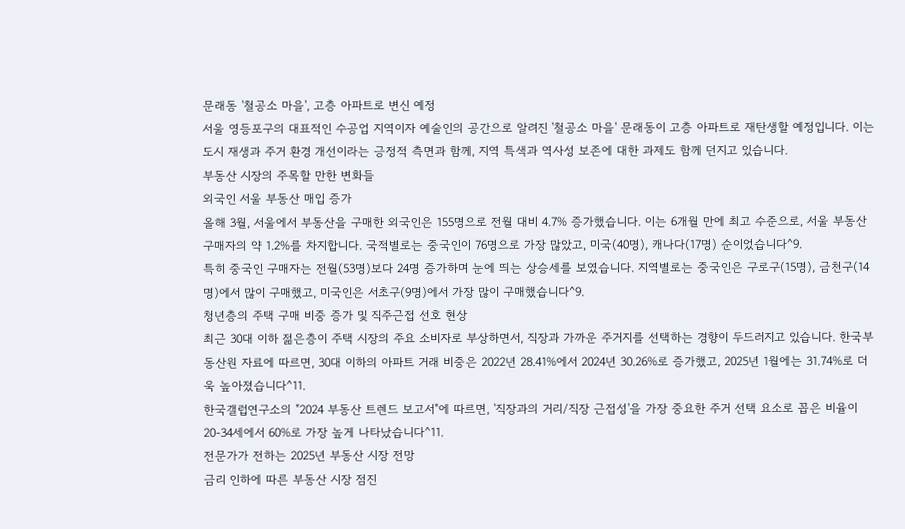문래동 '철공소 마을', 고층 아파트로 변신 예정
서울 영등포구의 대표적인 수공업 지역이자 예술인의 공간으로 알려진 '철공소 마을' 문래동이 고층 아파트로 재탄생할 예정입니다. 이는 도시 재생과 주거 환경 개선이라는 긍정적 측면과 함께, 지역 특색과 역사성 보존에 대한 과제도 함께 던지고 있습니다.
부동산 시장의 주목할 만한 변화들
외국인 서울 부동산 매입 증가
올해 3월, 서울에서 부동산을 구매한 외국인은 155명으로 전월 대비 4.7% 증가했습니다. 이는 6개월 만에 최고 수준으로, 서울 부동산 구매자의 약 1.2%를 차지합니다. 국적별로는 중국인이 76명으로 가장 많았고, 미국(40명), 캐나다(17명) 순이었습니다^9.
특히 중국인 구매자는 전월(53명)보다 24명 증가하며 눈에 띄는 상승세를 보였습니다. 지역별로는 중국인은 구로구(15명), 금천구(14명)에서 많이 구매했고, 미국인은 서초구(9명)에서 가장 많이 구매했습니다^9.
청년층의 주택 구매 비중 증가 및 직주근접 선호 현상
최근 30대 이하 젊은층이 주택 시장의 주요 소비자로 부상하면서, 직장과 가까운 주거지를 선택하는 경향이 두드러지고 있습니다. 한국부동산원 자료에 따르면, 30대 이하의 아파트 거래 비중은 2022년 28.41%에서 2024년 30.26%로 증가했고, 2025년 1월에는 31.74%로 더욱 높아졌습니다^11.
한국갤럽연구소의 "2024 부동산 트렌드 보고서"에 따르면, '직장과의 거리/직장 근접성'을 가장 중요한 주거 선택 요소로 꼽은 비율이 20-34세에서 60%로 가장 높게 나타났습니다^11.
전문가가 전하는 2025년 부동산 시장 전망
금리 인하에 따른 부동산 시장 점진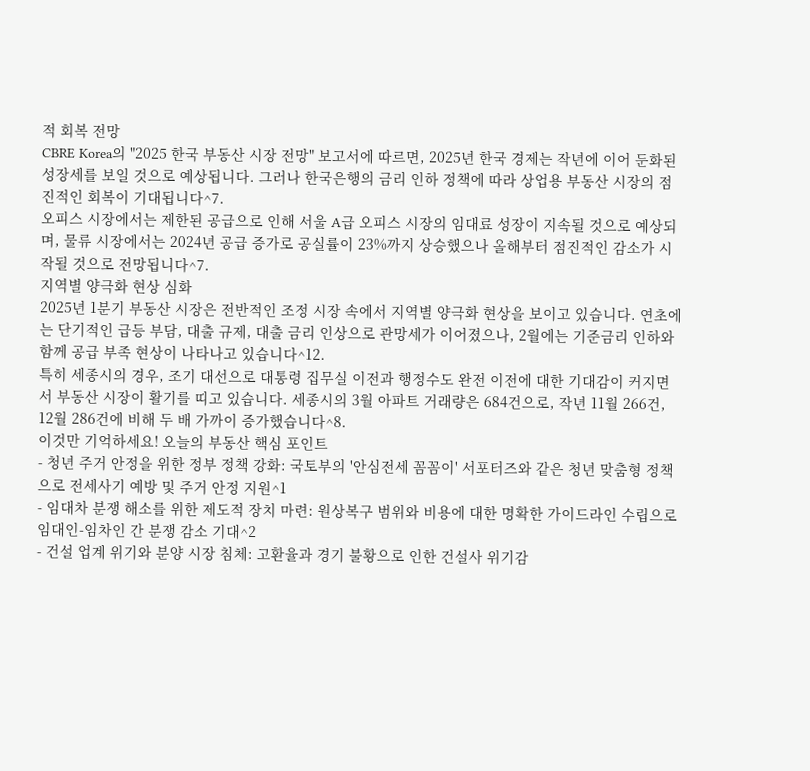적 회복 전망
CBRE Korea의 "2025 한국 부동산 시장 전망" 보고서에 따르면, 2025년 한국 경제는 작년에 이어 둔화된 성장세를 보일 것으로 예상됩니다. 그러나 한국은행의 금리 인하 정책에 따라 상업용 부동산 시장의 점진적인 회복이 기대됩니다^7.
오피스 시장에서는 제한된 공급으로 인해 서울 A급 오피스 시장의 임대료 성장이 지속될 것으로 예상되며, 물류 시장에서는 2024년 공급 증가로 공실률이 23%까지 상승했으나 올해부터 점진적인 감소가 시작될 것으로 전망됩니다^7.
지역별 양극화 현상 심화
2025년 1분기 부동산 시장은 전반적인 조정 시장 속에서 지역별 양극화 현상을 보이고 있습니다. 연초에는 단기적인 급등 부담, 대출 규제, 대출 금리 인상으로 관망세가 이어졌으나, 2월에는 기준금리 인하와 함께 공급 부족 현상이 나타나고 있습니다^12.
특히 세종시의 경우, 조기 대선으로 대통령 집무실 이전과 행정수도 완전 이전에 대한 기대감이 커지면서 부동산 시장이 활기를 띠고 있습니다. 세종시의 3월 아파트 거래량은 684건으로, 작년 11월 266건, 12월 286건에 비해 두 배 가까이 증가했습니다^8.
이것만 기억하세요! 오늘의 부동산 핵심 포인트
- 청년 주거 안정을 위한 정부 정책 강화: 국토부의 '안심전세 꼼꼼이' 서포터즈와 같은 청년 맞춤형 정책으로 전세사기 예방 및 주거 안정 지원^1
- 임대차 분쟁 해소를 위한 제도적 장치 마련: 원상복구 범위와 비용에 대한 명확한 가이드라인 수립으로 임대인-임차인 간 분쟁 감소 기대^2
- 건설 업계 위기와 분양 시장 침체: 고환율과 경기 불황으로 인한 건설사 위기감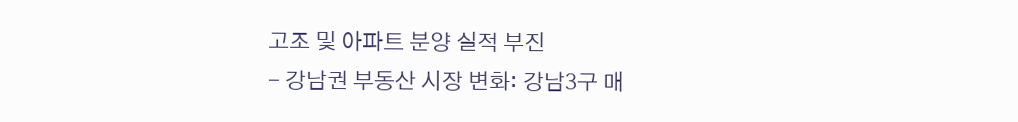고조 및 아파트 분양 실적 부진
- 강남권 부동산 시장 변화: 강남3구 매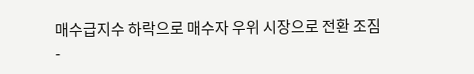매수급지수 하락으로 매수자 우위 시장으로 전환 조짐
-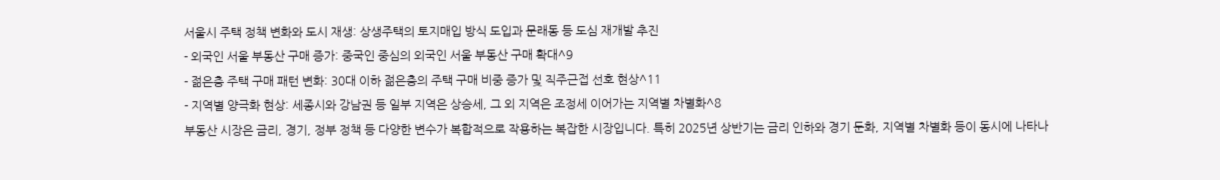서울시 주택 정책 변화와 도시 재생: 상생주택의 토지매입 방식 도입과 문래동 등 도심 재개발 추진
- 외국인 서울 부동산 구매 증가: 중국인 중심의 외국인 서울 부동산 구매 확대^9
- 젊은층 주택 구매 패턴 변화: 30대 이하 젊은층의 주택 구매 비중 증가 및 직주근접 선호 현상^11
- 지역별 양극화 현상: 세종시와 강남권 등 일부 지역은 상승세, 그 외 지역은 조정세 이어가는 지역별 차별화^8
부동산 시장은 금리, 경기, 정부 정책 등 다양한 변수가 복합적으로 작용하는 복잡한 시장입니다. 특히 2025년 상반기는 금리 인하와 경기 둔화, 지역별 차별화 등이 동시에 나타나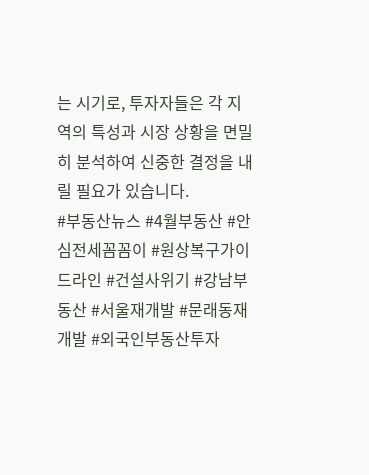는 시기로, 투자자들은 각 지역의 특성과 시장 상황을 면밀히 분석하여 신중한 결정을 내릴 필요가 있습니다.
#부동산뉴스 #4월부동산 #안심전세꼼꼼이 #원상복구가이드라인 #건설사위기 #강남부동산 #서울재개발 #문래동재개발 #외국인부동산투자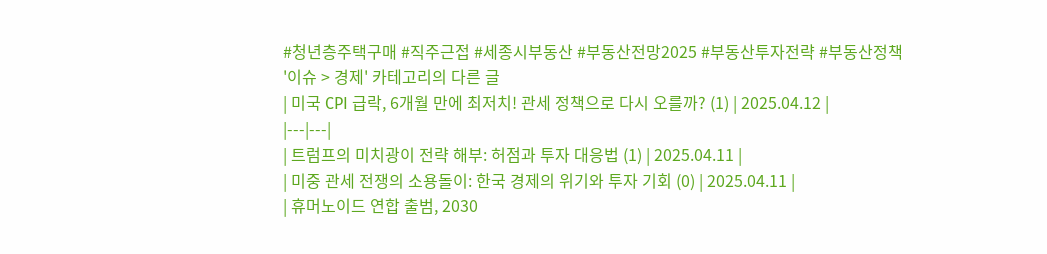#청년층주택구매 #직주근접 #세종시부동산 #부동산전망2025 #부동산투자전략 #부동산정책
'이슈 > 경제' 카테고리의 다른 글
| 미국 CPI 급락, 6개월 만에 최저치! 관세 정책으로 다시 오를까? (1) | 2025.04.12 |
|---|---|
| 트럼프의 미치광이 전략 해부: 허점과 투자 대응법 (1) | 2025.04.11 |
| 미중 관세 전쟁의 소용돌이: 한국 경제의 위기와 투자 기회 (0) | 2025.04.11 |
| 휴머노이드 연합 출범, 2030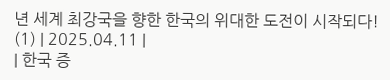년 세계 최강국을 향한 한국의 위대한 도전이 시작되다! (1) | 2025.04.11 |
| 한국 증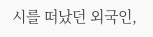시를 떠났던 외국인,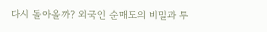다시 돌아올까? 외국인 순매도의 비밀과 투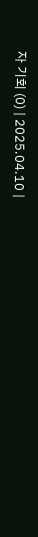자 기회 (0) | 2025.04.10 |